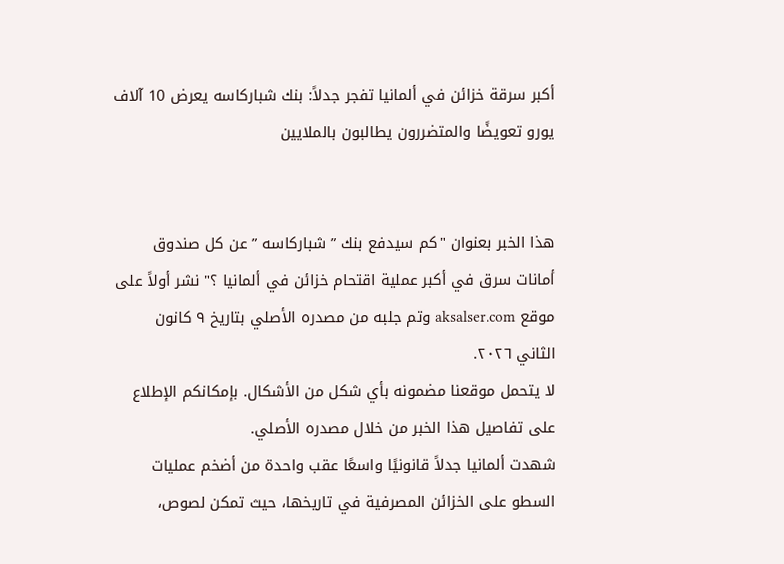أكبر سرقة خزائن في ألمانيا تفجر جدلاً: بنك شباركاسه يعرض 10 آلاف يورو تعويضًا والمتضررون يطالبون بالملايين


هذا الخبر بعنوان "كم سيدفع بنك ” شباركاسه ” عن كل صندوق أمانات سرق في أكبر عملية اقتحام خزائن في ألمانيا ؟" نشر أولاً على موقع aksalser.com وتم جلبه من مصدره الأصلي بتاريخ ٩ كانون الثاني ٢٠٢٦.
لا يتحمل موقعنا مضمونه بأي شكل من الأشكال. بإمكانكم الإطلاع على تفاصيل هذا الخبر من خلال مصدره الأصلي.
شهدت ألمانيا جدلاً قانونيًا واسعًا عقب واحدة من أضخم عمليات السطو على الخزائن المصرفية في تاريخها، حيث تمكن لصوص،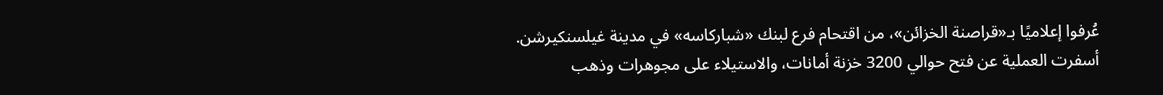عُرفوا إعلاميًا بـ«قراصنة الخزائن»، من اقتحام فرع لبنك «شباركاسه» في مدينة غيلسنكيرشن. أسفرت العملية عن فتح حوالي 3200 خزنة أمانات، والاستيلاء على مجوهرات وذهب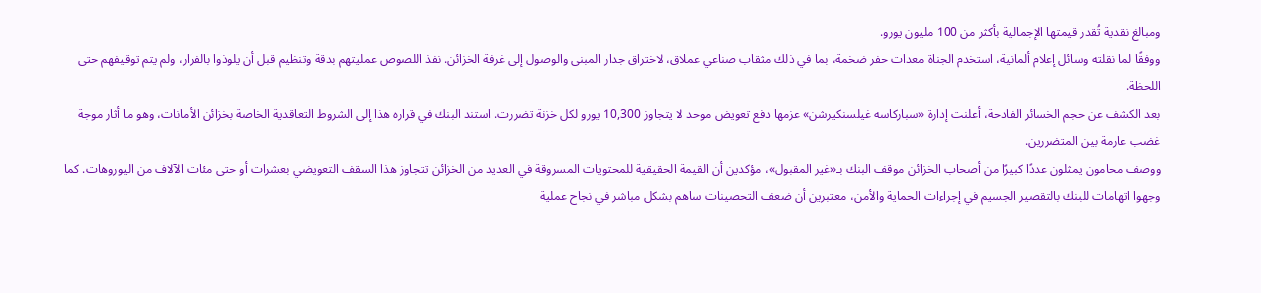ومبالغ نقدية تُقدر قيمتها الإجمالية بأكثر من 100 مليون يورو.
ووفقًا لما نقلته وسائل إعلام ألمانية، استخدم الجناة معدات حفر ضخمة، بما في ذلك مثقاب صناعي عملاق، لاختراق جدار المبنى والوصول إلى غرفة الخزائن. نفذ اللصوص عمليتهم بدقة وتنظيم قبل أن يلوذوا بالفرار، ولم يتم توقيفهم حتى اللحظة.
بعد الكشف عن حجم الخسائر الفادحة، أعلنت إدارة «سباركاسه غيلسنكيرشن» عزمها دفع تعويض موحد لا يتجاوز 10,300 يورو لكل خزنة تضررت. استند البنك في قراره هذا إلى الشروط التعاقدية الخاصة بخزائن الأمانات، وهو ما أثار موجة غضب عارمة بين المتضررين.
ووصف محامون يمثلون عددًا كبيرًا من أصحاب الخزائن موقف البنك بـ«غير المقبول»، مؤكدين أن القيمة الحقيقية للمحتويات المسروقة في العديد من الخزائن تتجاوز هذا السقف التعويضي بعشرات أو حتى مئات الآلاف من اليوروهات. كما وجهوا اتهامات للبنك بالتقصير الجسيم في إجراءات الحماية والأمن، معتبرين أن ضعف التحصينات ساهم بشكل مباشر في نجاح عملية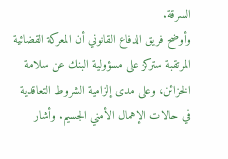السرقة.
وأوضح فريق الدفاع القانوني أن المعركة القضائية المرتقبة ستركز على مسؤولية البنك عن سلامة الخزائن، وعلى مدى إلزامية الشروط التعاقدية في حالات الإهمال الأمني الجسيم. وأشار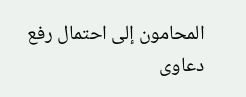المحامون إلى احتمال رفع دعاوى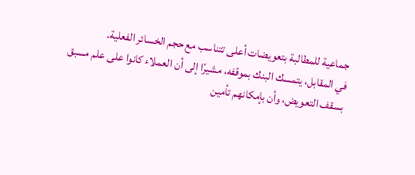جماعية للمطالبة بتعويضات أعلى تتناسب مع حجم الخسائر الفعلية.
في المقابل، يتمسك البنك بموقفه، مشيرًا إلى أن العملاء كانوا على علم مسبق بسقف التعويض، وأن بإمكانهم تأمين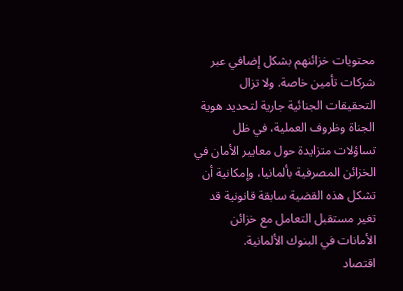محتويات خزائنهم بشكل إضافي عبر شركات تأمين خاصة. ولا تزال التحقيقات الجنائية جارية لتحديد هوية الجناة وظروف العملية، في ظل تساؤلات متزايدة حول معايير الأمان في الخزائن المصرفية بألمانيا، وإمكانية أن تشكل هذه القضية سابقة قانونية قد تغير مستقبل التعامل مع خزائن الأمانات في البنوك الألمانية.
اقتصاد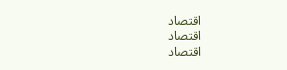اقتصاد
اقتصاد
اقتصاد